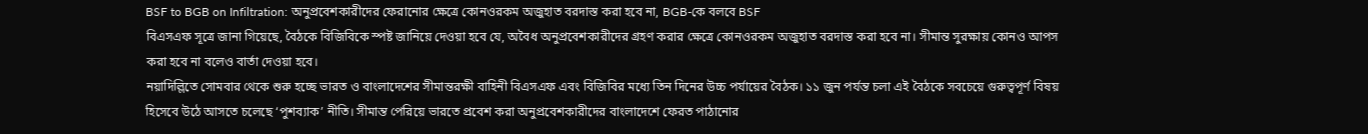BSF to BGB on Infiltration: অনুপ্রবেশকারীদের ফেরানোর ক্ষেত্রে কোনওরকম অজুহাত বরদাস্ত করা হবে না, BGB-কে বলবে BSF
বিএসএফ সূত্রে জানা গিয়েছে, বৈঠকে বিজিবিকে স্পষ্ট জানিয়ে দেওয়া হবে যে, অবৈধ অনুপ্রবেশকারীদের গ্রহণ করার ক্ষেত্রে কোনওরকম অজুহাত বরদাস্ত করা হবে না। সীমান্ত সুরক্ষায় কোনও আপস করা হবে না বলেও বার্তা দেওয়া হবে।
নয়াদিল্লিতে সোমবার থেকে শুরু হচ্ছে ভারত ও বাংলাদেশের সীমান্তরক্ষী বাহিনী বিএসএফ এবং বিজিবির মধ্যে তিন দিনের উচ্চ পর্যায়ের বৈঠক। ১১ জুন পর্যন্ত চলা এই বৈঠকে সবচেয়ে গুরুত্বপূর্ণ বিষয় হিসেবে উঠে আসতে চলেছে ‘পুশব্যাক’ নীতি। সীমান্ত পেরিয়ে ভারতে প্রবেশ করা অনুপ্রবেশকারীদের বাংলাদেশে ফেরত পাঠানোর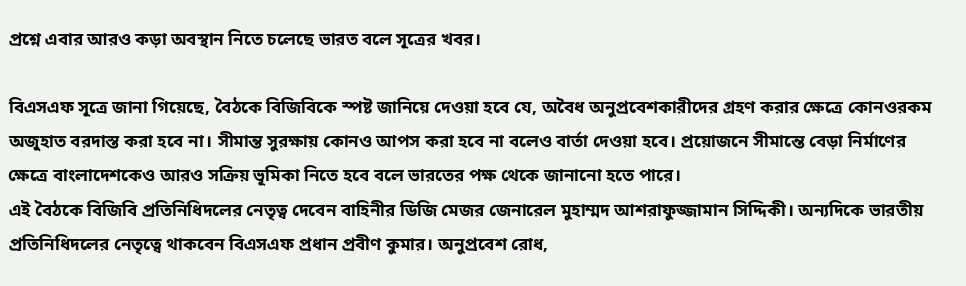প্রশ্নে এবার আরও কড়া অবস্থান নিতে চলেছে ভারত বলে সূত্রের খবর।

বিএসএফ সূত্রে জানা গিয়েছে, বৈঠকে বিজিবিকে স্পষ্ট জানিয়ে দেওয়া হবে যে, অবৈধ অনুপ্রবেশকারীদের গ্রহণ করার ক্ষেত্রে কোনওরকম অজুহাত বরদাস্ত করা হবে না। সীমান্ত সুরক্ষায় কোনও আপস করা হবে না বলেও বার্তা দেওয়া হবে। প্রয়োজনে সীমান্তে বেড়া নির্মাণের ক্ষেত্রে বাংলাদেশকেও আরও সক্রিয় ভূমিকা নিতে হবে বলে ভারতের পক্ষ থেকে জানানো হতে পারে।
এই বৈঠকে বিজিবি প্রতিনিধিদলের নেতৃত্ব দেবেন বাহিনীর ডিজি মেজর জেনারেল মুহাম্মদ আশরাফুজ্জামান সিদ্দিকী। অন্যদিকে ভারতীয় প্রতিনিধিদলের নেতৃত্বে থাকবেন বিএসএফ প্রধান প্রবীণ কুমার। অনুপ্রবেশ রোধ,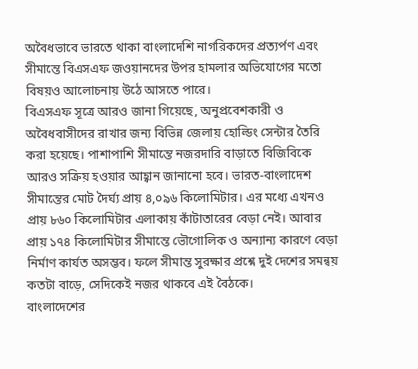অবৈধভাবে ভারতে থাকা বাংলাদেশি নাগরিকদের প্রত্যর্পণ এবং সীমান্তে বিএসএফ জওয়ানদের উপর হামলার অভিযোগের মতো বিষয়ও আলোচনায় উঠে আসতে পারে।
বিএসএফ সূত্রে আরও জানা গিয়েছে, অনুপ্রবেশকারী ও অবৈধবাসীদের রাখার জন্য বিভিন্ন জেলায় হোল্ডিং সেন্টার তৈরি করা হয়েছে। পাশাপাশি সীমান্তে নজরদারি বাড়াতে বিজিবিকে আরও সক্রিয় হওয়ার আহ্বান জানানো হবে। ভারত-বাংলাদেশ সীমান্তের মোট দৈর্ঘ্য প্রায় ৪,০৯৬ কিলোমিটার। এর মধ্যে এখনও প্রায় ৮৬০ কিলোমিটার এলাকায় কাঁটাতারের বেড়া নেই। আবার প্রায় ১৭৪ কিলোমিটার সীমান্তে ভৌগোলিক ও অন্যান্য কারণে বেড়া নির্মাণ কার্যত অসম্ভব। ফলে সীমান্ত সুরক্ষার প্রশ্নে দুই দেশের সমন্বয় কতটা বাড়ে, সেদিকেই নজর থাকবে এই বৈঠকে।
বাংলাদেশের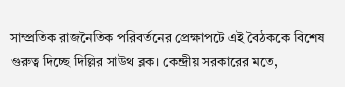সাম্প্রতিক রাজনৈতিক পরিবর্তনের প্রেক্ষাপটে এই বৈঠককে বিশেষ গুরুত্ব দিচ্ছে দিল্লির সাউথ ব্লক। কেন্দ্রীয় সরকারের মতে,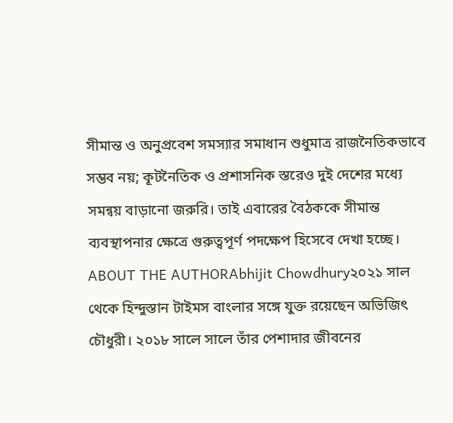সীমান্ত ও অনুপ্রবেশ সমস্যার সমাধান শুধুমাত্র রাজনৈতিকভাবে সম্ভব নয়; কূটনৈতিক ও প্রশাসনিক স্তরেও দুই দেশের মধ্যে সমন্বয় বাড়ানো জরুরি। তাই এবারের বৈঠককে সীমান্ত ব্যবস্থাপনার ক্ষেত্রে গুরুত্বপূর্ণ পদক্ষেপ হিসেবে দেখা হচ্ছে।
ABOUT THE AUTHORAbhijit Chowdhury২০২১ সাল থেকে হিন্দুস্তান টাইমস বাংলার সঙ্গে যুক্ত রয়েছেন অভিজিৎ চৌধুরী। ২০১৮ সালে সালে তাঁর পেশাদার জীবনের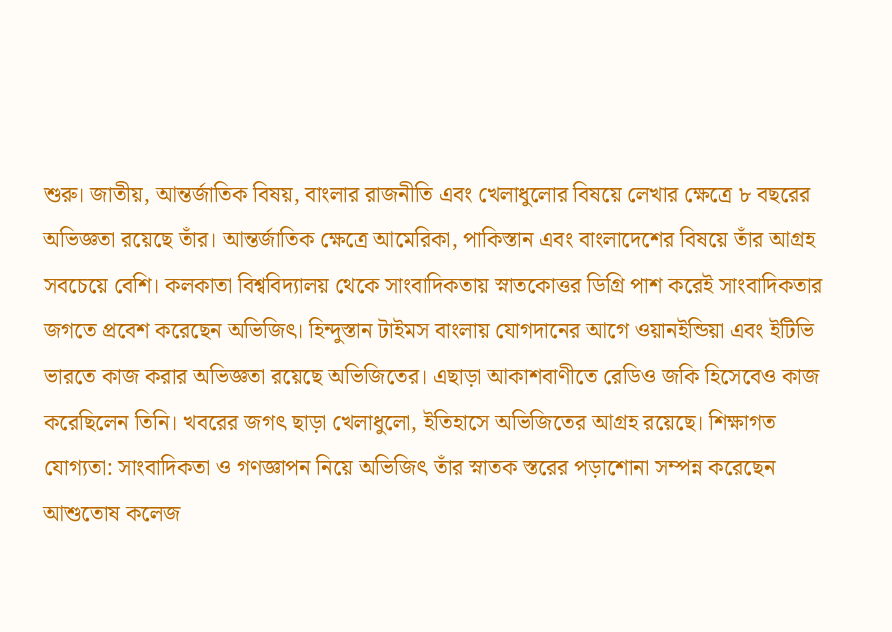শুরু। জাতীয়, আন্তর্জাতিক বিষয়, বাংলার রাজনীতি এবং খেলাধুলোর বিষয়ে লেখার ক্ষেত্রে ৮ বছরের অভিজ্ঞতা রয়েছে তাঁর। আন্তর্জাতিক ক্ষেত্রে আমেরিকা, পাকিস্তান এবং বাংলাদেশের বিষয়ে তাঁর আগ্রহ সবচেয়ে বেশি। কলকাতা বিশ্ববিদ্যালয় থেকে সাংবাদিকতায় স্নাতকোত্তর ডিগ্রি পাশ করেই সাংবাদিকতার জগতে প্রবেশ করেছেন অভিজিৎ। হিন্দুস্তান টাইমস বাংলায় যোগদানের আগে ওয়ানইন্ডিয়া এবং ইটিভি ভারতে কাজ করার অভিজ্ঞতা রয়েছে অভিজিতের। এছাড়া আকাশবাণীতে রেডিও জকি হিসেবেও কাজ করেছিলেন তিনি। খবরের জগৎ ছাড়া খেলাধুলো, ইতিহাসে অভিজিতের আগ্রহ রয়েছে। শিক্ষাগত যোগ্যতা: সাংবাদিকতা ও গণজ্ঞাপন নিয়ে অভিজিৎ তাঁর স্নাতক স্তরের পড়াশোনা সম্পন্ন করেছেন আশুতোষ কলেজ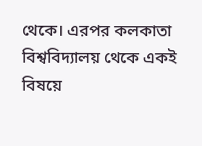থেকে। এরপর কলকাতা বিশ্ববিদ্যালয় থেকে একই বিষয়ে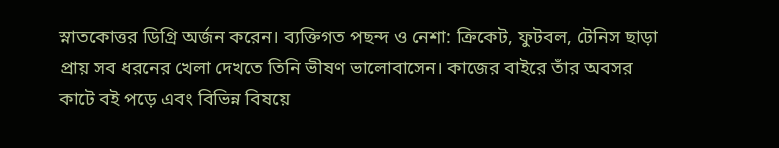স্নাতকোত্তর ডিগ্রি অর্জন করেন। ব্যক্তিগত পছন্দ ও নেশা: ক্রিকেট, ফুটবল, টেনিস ছাড়া প্রায় সব ধরনের খেলা দেখতে তিনি ভীষণ ভালোবাসেন। কাজের বাইরে তাঁর অবসর কাটে বই পড়ে এবং বিভিন্ন বিষয়ে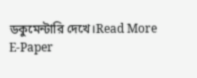ডকুমেন্টারি দেখে।Read More
E-Paper